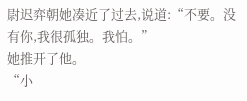尉迟弈朝她凑近了过去,说道:“不要。没有你,我很孤独。我怕。”
她推开了他。
“小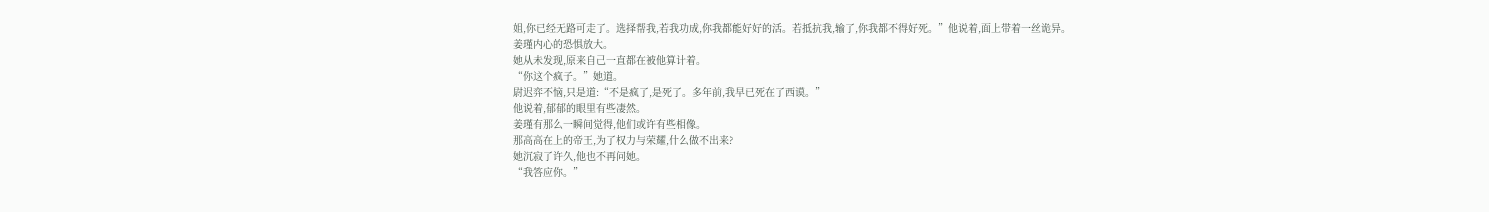姐,你已经无路可走了。选择帮我,若我功成,你我都能好好的活。若抵抗我,输了,你我都不得好死。”他说着,面上带着一丝诡异。
姜瑾内心的恐惧放大。
她从未发现,原来自己一直都在被他算计着。
“你这个疯子。”她道。
尉迟弈不恼,只是道:“不是疯了,是死了。多年前,我早已死在了西谟。”
他说着,郁郁的眼里有些凄然。
姜瑾有那么一瞬间觉得,他们或许有些相像。
那高高在上的帝王,为了权力与荣耀,什么做不出来?
她沉寂了许久,他也不再问她。
“我答应你。”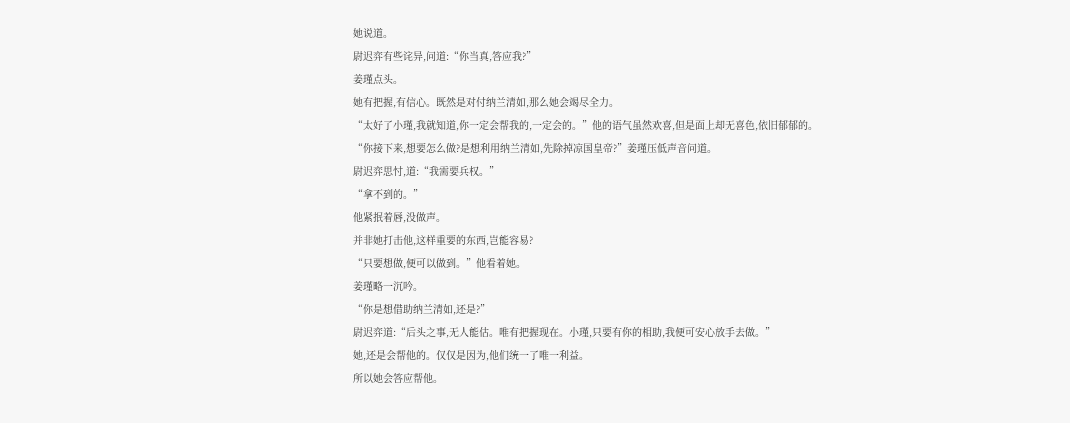她说道。
尉迟弈有些诧异,问道:“你当真,答应我?”
姜瑾点头。
她有把握,有信心。既然是对付纳兰清如,那么她会竭尽全力。
“太好了小瑾,我就知道,你一定会帮我的,一定会的。”他的语气虽然欢喜,但是面上却无喜色,依旧郁郁的。
“你接下来,想要怎么做?是想利用纳兰清如,先除掉凉国皇帝?”姜瑾压低声音问道。
尉迟弈思忖,道:“我需要兵权。”
“拿不到的。”
他紧抿着唇,没做声。
并非她打击他,这样重要的东西,岂能容易?
“只要想做,便可以做到。”他看着她。
姜瑾略一沉吟。
“你是想借助纳兰清如,还是?”
尉迟弈道:“后头之事,无人能估。唯有把握现在。小瑾,只要有你的相助,我便可安心放手去做。”
她,还是会帮他的。仅仅是因为,他们统一了唯一利益。
所以她会答应帮他。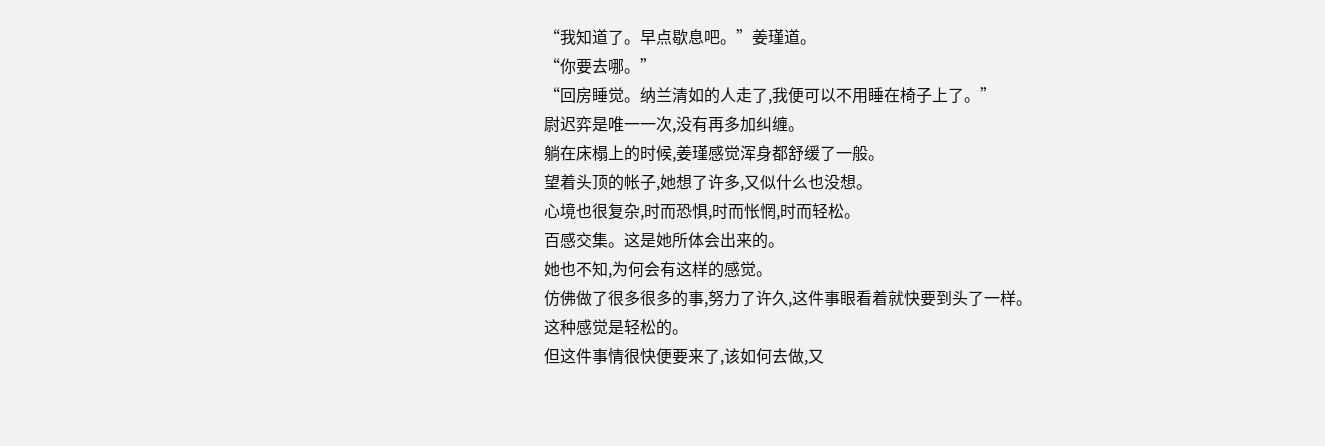“我知道了。早点歇息吧。”姜瑾道。
“你要去哪。”
“回房睡觉。纳兰清如的人走了,我便可以不用睡在椅子上了。”
尉迟弈是唯一一次,没有再多加纠缠。
躺在床榻上的时候,姜瑾感觉浑身都舒缓了一般。
望着头顶的帐子,她想了许多,又似什么也没想。
心境也很复杂,时而恐惧,时而怅惘,时而轻松。
百感交集。这是她所体会出来的。
她也不知,为何会有这样的感觉。
仿佛做了很多很多的事,努力了许久,这件事眼看着就快要到头了一样。
这种感觉是轻松的。
但这件事情很快便要来了,该如何去做,又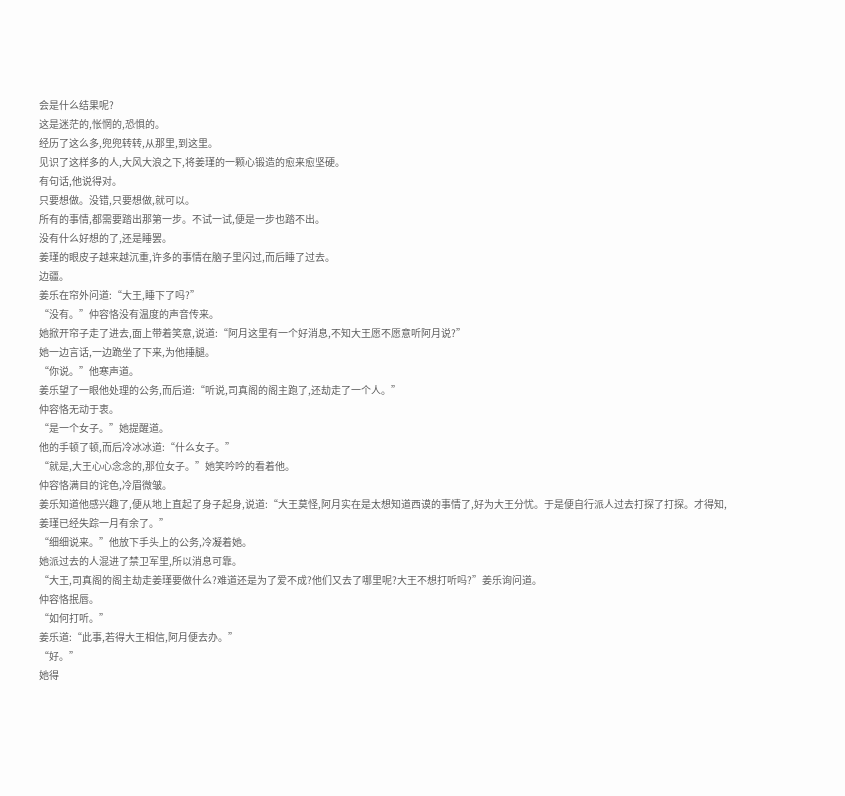会是什么结果呢?
这是迷茫的,怅惘的,恐惧的。
经历了这么多,兜兜转转,从那里,到这里。
见识了这样多的人,大风大浪之下,将姜瑾的一颗心锻造的愈来愈坚硬。
有句话,他说得对。
只要想做。没错,只要想做,就可以。
所有的事情,都需要踏出那第一步。不试一试,便是一步也踏不出。
没有什么好想的了,还是睡罢。
姜瑾的眼皮子越来越沉重,许多的事情在脑子里闪过,而后睡了过去。
边疆。
姜乐在帘外问道:“大王,睡下了吗?”
“没有。”仲容恪没有温度的声音传来。
她掀开帘子走了进去,面上带着笑意,说道:“阿月这里有一个好消息,不知大王愿不愿意听阿月说?”
她一边言话,一边跪坐了下来,为他捶腿。
“你说。”他寒声道。
姜乐望了一眼他处理的公务,而后道:“听说,司真阁的阁主跑了,还劫走了一个人。”
仲容恪无动于衷。
“是一个女子。”她提醒道。
他的手顿了顿,而后冷冰冰道:“什么女子。”
“就是,大王心心念念的,那位女子。”她笑吟吟的看着他。
仲容恪满目的诧色,冷眉微皱。
姜乐知道他感兴趣了,便从地上直起了身子起身,说道:“大王莫怪,阿月实在是太想知道西谟的事情了,好为大王分忧。于是便自行派人过去打探了打探。才得知,姜瑾已经失踪一月有余了。”
“细细说来。”他放下手头上的公务,冷凝着她。
她派过去的人混进了禁卫军里,所以消息可靠。
“大王,司真阁的阁主劫走姜瑾要做什么?难道还是为了爱不成?他们又去了哪里呢?大王不想打听吗?”姜乐询问道。
仲容恪抿唇。
“如何打听。”
姜乐道:“此事,若得大王相信,阿月便去办。”
“好。”
她得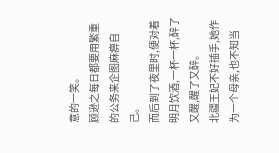意的一笑。
顾逊之每日都要用繁重的公务来企图麻痹自己。
而后到了夜里时,便对着明月饮酒,一杯一杯,醉了又醒,醒了又醉。
北疆王妃不好插手,她作为一个母亲,也不知当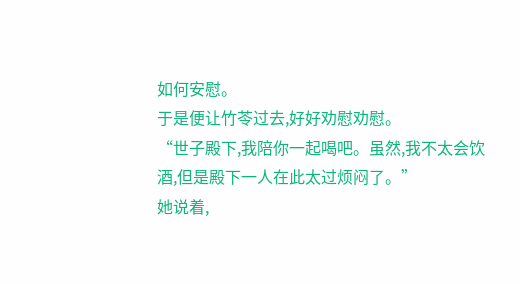如何安慰。
于是便让竹苓过去,好好劝慰劝慰。
“世子殿下,我陪你一起喝吧。虽然,我不太会饮酒,但是殿下一人在此太过烦闷了。”
她说着,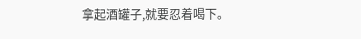拿起酒罐子,就要忍着喝下。